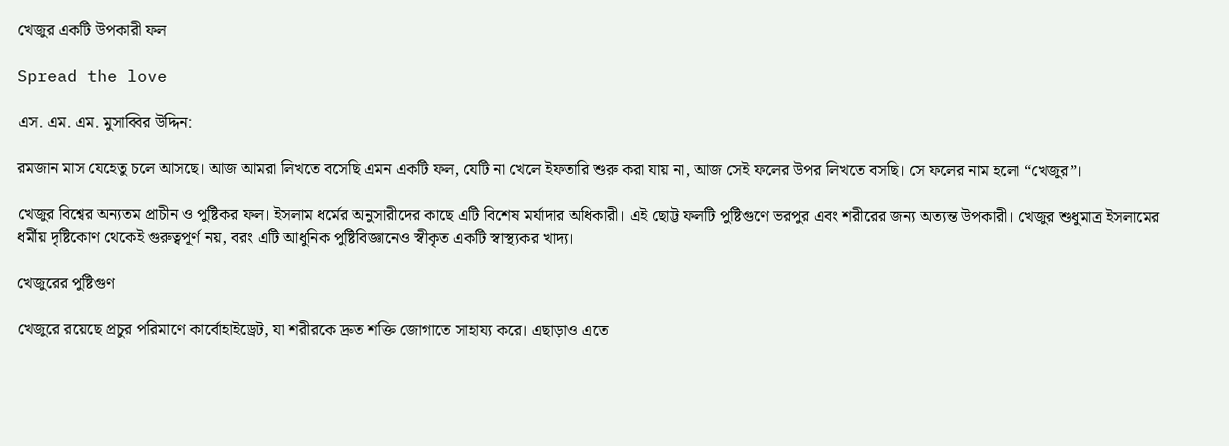খেজুর একটি উপকারী ফল

Spread the love

এস. এম. এম. মুসাব্বির উদ্দিন:

রমজান মাস যেহেতু চলে আসছে। আজ আমরা লিখতে বসেছি এমন একটি ফল, যেটি না খেলে ইফতারি শুরু করা যায় না, আজ সেই ফলের উপর লিখতে বসছি। সে ফলের নাম হলো “খেজুর”।

খেজুর বিশ্বের অন্যতম প্রাচীন ও পুষ্টিকর ফল। ইসলাম ধর্মের অনুসারীদের কাছে এটি বিশেষ মর্যাদার অধিকারী। এই ছোট্ট ফলটি পুষ্টিগুণে ভরপুর এবং শরীরের জন্য অত্যন্ত উপকারী। খেজুর শুধুমাত্র ইসলামের ধর্মীয় দৃষ্টিকোণ থেকেই গুরুত্বপূর্ণ নয়, বরং এটি আধুনিক পুষ্টিবিজ্ঞানেও স্বীকৃত একটি স্বাস্থ্যকর খাদ্য।

খেজুরের পুষ্টিগুণ

খেজুরে রয়েছে প্রচুর পরিমাণে কার্বোহাইড্রেট, যা শরীরকে দ্রুত শক্তি জোগাতে সাহায্য করে। এছাড়াও এতে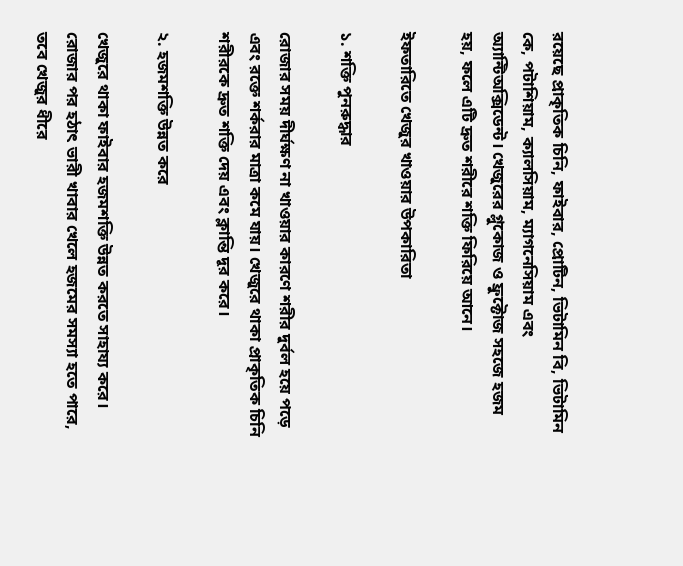রয়েছে প্রাকৃতিক চিনি, ফাইবার, প্রোটিন, ভিটামিন বি, ভিটামিন কে, পটাশিয়াম, ক্যালসিয়াম, ম্যাগনেসিয়াম এবং অ্যান্টিঅক্সিডেন্ট। খেজুরের গ্লুকোজ ও ফ্রুক্টোজ সহজে হজম হয়, ফলে এটি দ্রুত শরীরে শক্তি ফিরিয়ে আনে।

ইফতারিতে খেজুর খাওয়ার উপকারিতা

১. শক্তি পুনরুদ্ধার

রোজার সময় দীর্ঘক্ষণ না খাওয়ার কারণে শরীর দুর্বল হয়ে পড়ে এবং রক্তে শর্করার মাত্রা কমে যায়। খেজুরে থাকা প্রাকৃতিক চিনি শরীরকে দ্রুত শক্তি দেয় এবং ক্লান্তি দূর করে।

২. হজমশক্তি উন্নত করে

খেজুরে থাকা ফাইবার হজমশক্তি উন্নত করতে সাহায্য করে। রোজার পর হঠাৎ ভারী খাবার খেলে হজমের সমস্যা হতে পারে, তবে খেজুর ধীরে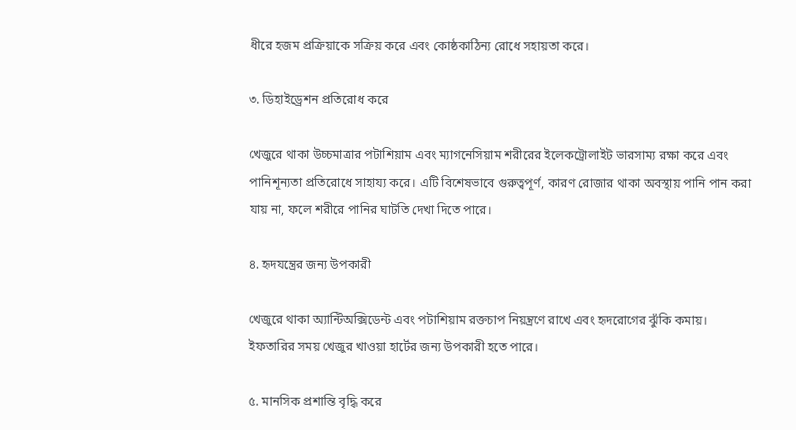ধীরে হজম প্রক্রিয়াকে সক্রিয় করে এবং কোষ্ঠকাঠিন্য রোধে সহায়তা করে।

৩. ডিহাইড্রেশন প্রতিরোধ করে

খেজুরে থাকা উচ্চমাত্রার পটাশিয়াম এবং ম্যাগনেসিয়াম শরীরের ইলেকট্রোলাইট ভারসাম্য রক্ষা করে এবং পানিশূন্যতা প্রতিরোধে সাহায্য করে। এটি বিশেষভাবে গুরুত্বপূর্ণ, কারণ রোজার থাকা অবস্থায় পানি পান করা যায় না, ফলে শরীরে পানির ঘাটতি দেখা দিতে পারে।

৪. হৃদযন্ত্রের জন্য উপকারী

খেজুরে থাকা অ্যান্টিঅক্সিডেন্ট এবং পটাশিয়াম রক্তচাপ নিয়ন্ত্রণে রাখে এবং হৃদরোগের ঝুঁকি কমায়। ইফতারির সময় খেজুর খাওয়া হার্টের জন্য উপকারী হতে পারে।

৫. মানসিক প্রশান্তি বৃদ্ধি করে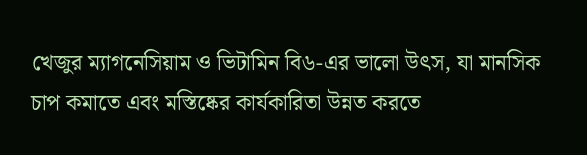খেজুর ম্যাগনেসিয়াম ও ভিটামিন বি৬-এর ভালো উৎস, যা মানসিক চাপ কমাতে এবং মস্তিষ্কের কার্যকারিতা উন্নত করতে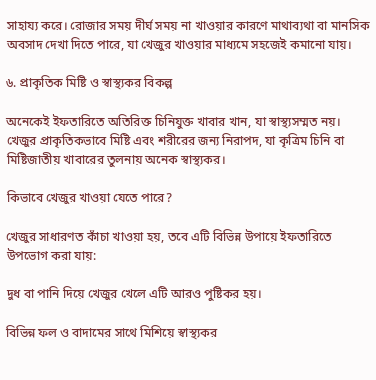সাহায্য করে। রোজার সময় দীর্ঘ সময় না খাওয়ার কারণে মাথাব্যথা বা মানসিক অবসাদ দেখা দিতে পারে, যা খেজুর খাওয়ার মাধ্যমে সহজেই কমানো যায়।

৬. প্রাকৃতিক মিষ্টি ও স্বাস্থ্যকর বিকল্প

অনেকেই ইফতারিতে অতিরিক্ত চিনিযুক্ত খাবার খান, যা স্বাস্থ্যসম্মত নয়। খেজুর প্রাকৃতিকভাবে মিষ্টি এবং শরীরের জন্য নিরাপদ, যা কৃত্রিম চিনি বা মিষ্টিজাতীয় খাবারের তুলনায় অনেক স্বাস্থ্যকর।

কিভাবে খেজুর খাওয়া যেতে পারে?

খেজুর সাধারণত কাঁচা খাওয়া হয়, তবে এটি বিভিন্ন উপায়ে ইফতারিতে উপভোগ করা যায়:

দুধ বা পানি দিয়ে খেজুর খেলে এটি আরও পুষ্টিকর হয়।

বিভিন্ন ফল ও বাদামের সাথে মিশিয়ে স্বাস্থ্যকর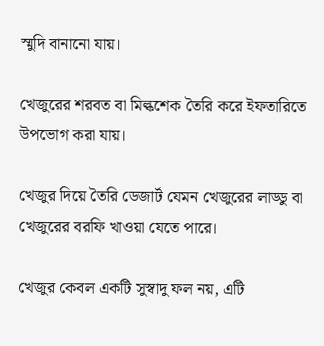স্মুদি বানানো যায়।

খেজুরের শরবত বা মিল্কশেক তৈরি করে ইফতারিতে উপভোগ করা যায়।

খেজুর দিয়ে তৈরি ডেজার্ট যেমন খেজুরের লাড্ডু বা খেজুরের বরফি খাওয়া যেতে পারে।

খেজুর কেবল একটি সুস্বাদু ফল নয়, এটি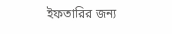ইফতারির জন্য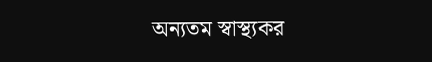অন্যতম স্বাস্থ্যকর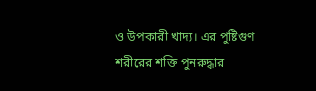ও উপকারী খাদ্য। এর পুষ্টিগুণ শরীরের শক্তি পুনরুদ্ধার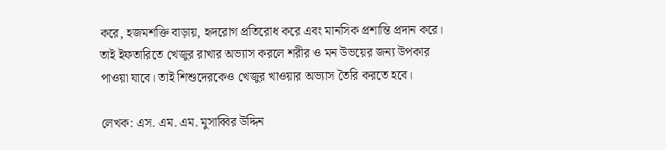করে, হজমশক্তি বাড়ায়, হৃদরোগ প্রতিরোধ করে এবং মানসিক প্রশান্তি প্রদান করে। তাই ইফতারিতে খেজুর রাখার অভ্যাস করলে শরীর ও মন উভয়ের জন্য উপকার পাওয়া যাবে। তাই শিশুদেরকেও খেজুর খাওয়ার অভ্যাস তৈরি করতে হবে।

লেখক: এস. এম. এম. মুসাব্বির উদ্দিন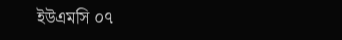ইউএমসি ০৭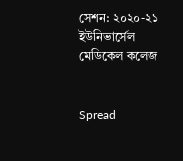সেশন: ২০২০-২১
ইউনিভার্সেল মেডিকেল কলেজ


Spread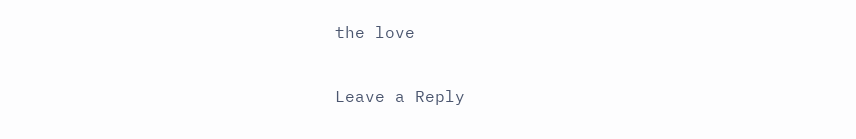the love

Leave a Reply